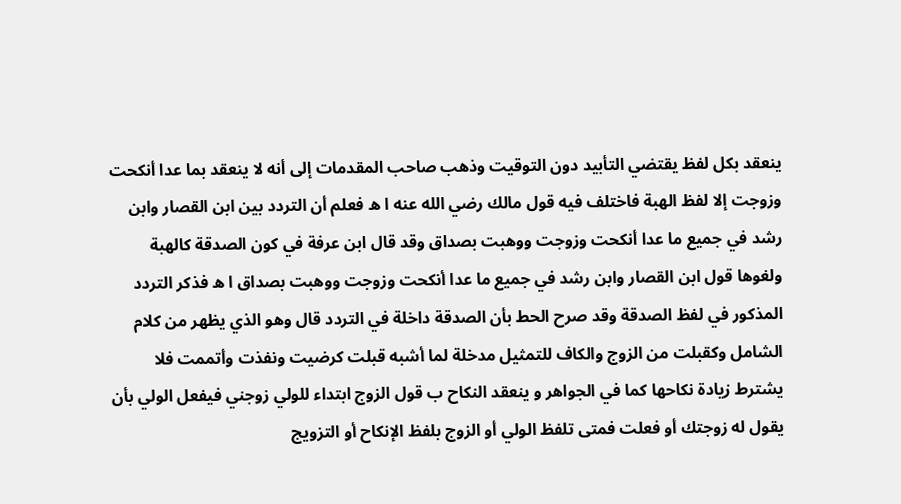ينعقد بكل لفظ يقتضي التأبيد دون التوقيت وذهب صاحب المقدمات إلى أنه لا ينعقد بما عدا أنكحت وزوجت إلا لفظ الهبة فاختلف فيه قول مالك رضي الله عنه ا ه فعلم أن التردد بين ابن القصار وابن رشد في جميع ما عدا أنكحت وزوجت ووهبت بصداق وقد قال ابن عرفة في كون الصدقة كالهبة ولغوها قول ابن القصار وابن رشد في جميع ما عدا أنكحت وزوجت ووهبت بصداق ا ه فذكر التردد المذكور في لفظ الصدقة وقد صرح الحط بأن الصدقة داخلة في التردد قال وهو الذي يظهر من كلام الشامل وكقبلت من الزوج والكاف للتمثيل مدخلة لما أشبه قبلت كرضيت ونفذت وأتممت فلا يشترط زيادة نكاحها كما في الجواهر و ينعقد النكاح ب قول الزوج ابتداء للولي زوجني فيفعل الولي بأن يقول له زوجتك أو فعلت فمتى تلفظ الولي أو الزوج بلفظ الإنكاح أو التزويج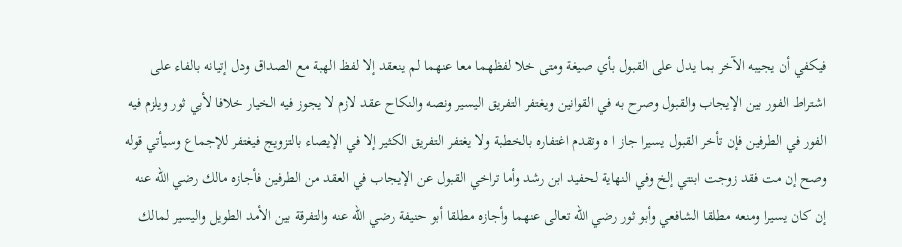فيكفي أن يجيبه الآخر بما يدل على القبول بأي صيغة ومتى خلا لفظهما معا عنهما لم ينعقد إلا لفظ الهبة مع الصداق ودل إتيانه بالفاء على اشتراط الفور بين الإيجاب والقبول وصرح به في القوانين ويغتفر التفريق اليسير ونصه والنكاح عقد لازم لا يجوز فيه الخيار خلافا لأبي ثور ويلزم فيه الفور في الطرفين فإن تأخر القبول يسيرا جاز ا ه وتقدم اغتفاره بالخطبة ولا يغتفر التفريق الكثير إلا في الإيصاء بالتزويج فيغتفر للإجماع وسيأتي قوله وصح إن مت فقد زوجت ابنتي إلخ وفي النهاية لحفيد ابن رشد وأما تراخي القبول عن الإيجاب في العقد من الطرفين فأجازه مالك رضي الله عنه إن كان يسيرا ومنعه مطلقا الشافعي وأبو ثور رضي الله تعالى عنهما وأجازه مطلقا أبو حنيفة رضي الله عنه والتفرقة بين الأمد الطويل واليسير لمالك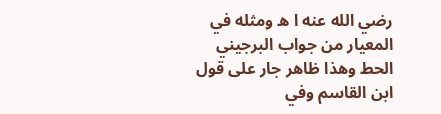رضي الله عنه ا ه ومثله في المعيار من جواب البرجيني الحط وهذا ظاهر جار على قول ابن القاسم وفي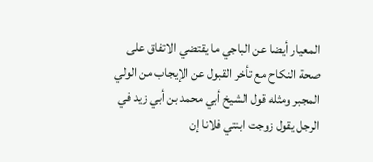المعيار أيضا عن الباجي ما يقتضي الاتفاق على صحة النكاح مع تأخر القبول عن الإيجاب من الولي المجبر ومثله قول الشيخ أبي محمد بن أبي زيد في الرجل يقول زوجت ابنتي فلانا إن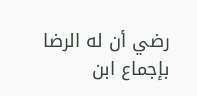رضي أن له الرضا بإجماع ابن